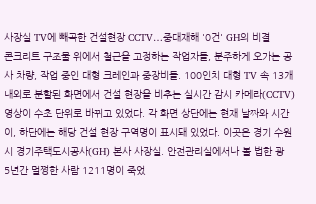사장실 TV에 빼곡한 건설현장 CCTV…중대재해 '0건' GH의 비결
콘크리트 구조물 위에서 철근을 고정하는 작업자들, 분주하게 오가는 공사 차량, 작업 중인 대형 크레인과 중장비들. 100인치 대형 TV 속 13개 내외로 분할된 화면에서 건설 현장을 비추는 실시간 감시 카메라(CCTV) 영상이 수초 단위로 바뀌고 있었다. 각 화면 상단에는 현재 날짜와 시간이, 하단에는 해당 건설 현장 구역명이 표시돼 있었다. 이곳은 경기 수원시 경기주택도시공사(GH) 본사 사장실. 안전관리실에서나 볼 법한 광
5년간 멀쩡한 사람 1211명이 죽었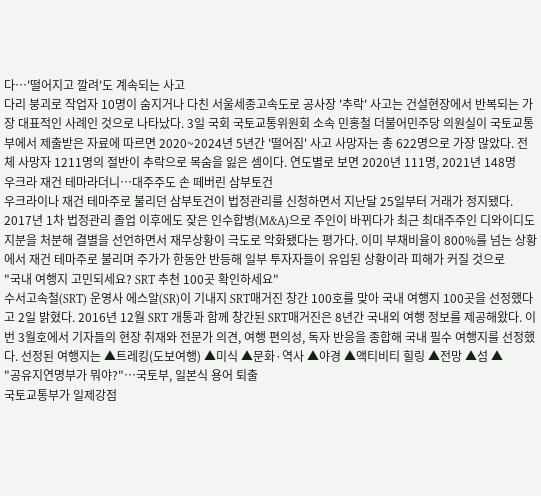다…'떨어지고 깔려'도 계속되는 사고
다리 붕괴로 작업자 10명이 숨지거나 다친 서울세종고속도로 공사장 '추락' 사고는 건설현장에서 반복되는 가장 대표적인 사례인 것으로 나타났다. 3일 국회 국토교통위원회 소속 민홍철 더불어민주당 의원실이 국토교통부에서 제출받은 자료에 따르면 2020~2024년 5년간 '떨어짐' 사고 사망자는 총 622명으로 가장 많았다. 전체 사망자 1211명의 절반이 추락으로 목숨을 잃은 셈이다. 연도별로 보면 2020년 111명, 2021년 148명
우크라 재건 테마라더니…대주주도 손 떼버린 삼부토건
우크라이나 재건 테마주로 불리던 삼부토건이 법정관리를 신청하면서 지난달 25일부터 거래가 정지됐다. 2017년 1차 법정관리 졸업 이후에도 잦은 인수합병(M&A)으로 주인이 바뀌다가 최근 최대주주인 디와이디도 지분을 처분해 결별을 선언하면서 재무상황이 극도로 악화됐다는 평가다. 이미 부채비율이 800%를 넘는 상황에서 재건 테마주로 불리며 주가가 한동안 반등해 일부 투자자들이 유입된 상황이라 피해가 커질 것으로
"국내 여행지 고민되세요? SRT 추천 100곳 확인하세요"
수서고속철(SRT) 운영사 에스알(SR)이 기내지 SRT매거진 창간 100호를 맞아 국내 여행지 100곳을 선정했다고 2일 밝혔다. 2016년 12월 SRT 개통과 함께 창간된 SRT매거진은 8년간 국내외 여행 정보를 제공해왔다. 이번 3월호에서 기자들의 현장 취재와 전문가 의견, 여행 편의성, 독자 반응을 종합해 국내 필수 여행지를 선정했다. 선정된 여행지는 ▲트레킹(도보여행) ▲미식 ▲문화·역사 ▲야경 ▲액티비티 힐링 ▲전망 ▲섬 ▲
"공유지연명부가 뭐야?"…국토부, 일본식 용어 퇴출
국토교통부가 일제강점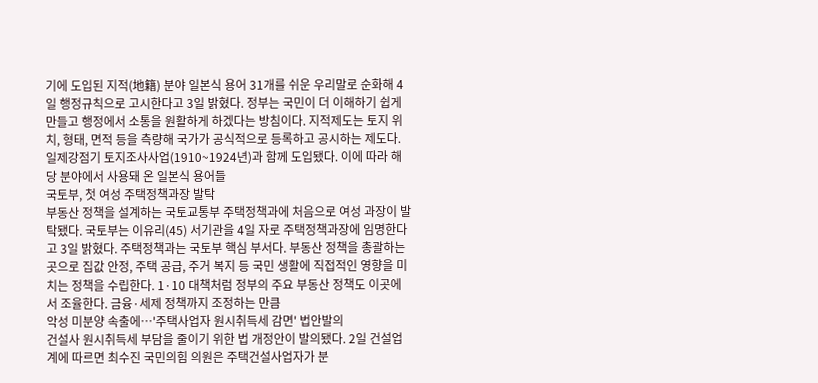기에 도입된 지적(地籍) 분야 일본식 용어 31개를 쉬운 우리말로 순화해 4일 행정규칙으로 고시한다고 3일 밝혔다. 정부는 국민이 더 이해하기 쉽게 만들고 행정에서 소통을 원활하게 하겠다는 방침이다. 지적제도는 토지 위치, 형태, 면적 등을 측량해 국가가 공식적으로 등록하고 공시하는 제도다. 일제강점기 토지조사사업(1910~1924년)과 함께 도입됐다. 이에 따라 해당 분야에서 사용돼 온 일본식 용어들
국토부, 첫 여성 주택정책과장 발탁
부동산 정책을 설계하는 국토교통부 주택정책과에 처음으로 여성 과장이 발탁됐다. 국토부는 이유리(45) 서기관을 4일 자로 주택정책과장에 임명한다고 3일 밝혔다. 주택정책과는 국토부 핵심 부서다. 부동산 정책을 총괄하는 곳으로 집값 안정, 주택 공급, 주거 복지 등 국민 생활에 직접적인 영향을 미치는 정책을 수립한다. 1·10 대책처럼 정부의 주요 부동산 정책도 이곳에서 조율한다. 금융·세제 정책까지 조정하는 만큼
악성 미분양 속출에…'주택사업자 원시취득세 감면' 법안발의
건설사 원시취득세 부담을 줄이기 위한 법 개정안이 발의됐다. 2일 건설업계에 따르면 최수진 국민의힘 의원은 주택건설사업자가 분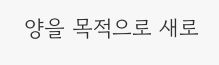양을 목적으로 새로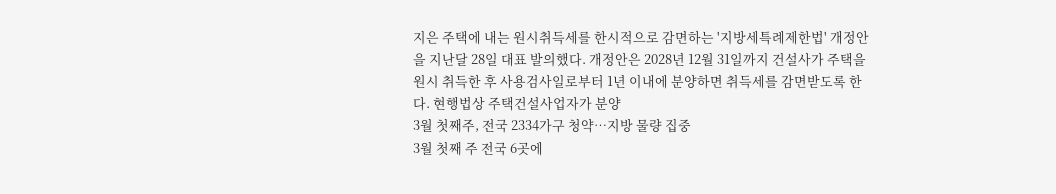지은 주택에 내는 원시취득세를 한시적으로 감면하는 '지방세특례제한법' 개정안을 지난달 28일 대표 발의했다. 개정안은 2028년 12월 31일까지 건설사가 주택을 원시 취득한 후 사용검사일로부터 1년 이내에 분양하면 취득세를 감면받도록 한다. 현행법상 주택건설사업자가 분양
3월 첫째주, 전국 2334가구 청약…지방 물량 집중
3월 첫째 주 전국 6곳에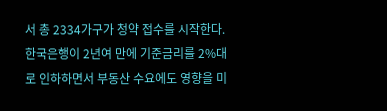서 총 2334가구가 청약 접수를 시작한다. 한국은행이 2년여 만에 기준금리를 2%대로 인하하면서 부동산 수요에도 영향을 미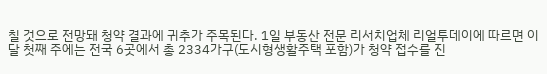칠 것으로 전망돼 청약 결과에 귀추가 주목된다. 1일 부동산 전문 리서치업체 리얼투데이에 따르면 이달 첫째 주에는 전국 6곳에서 총 2334가구(도시형생활주택 포함)가 청약 접수를 진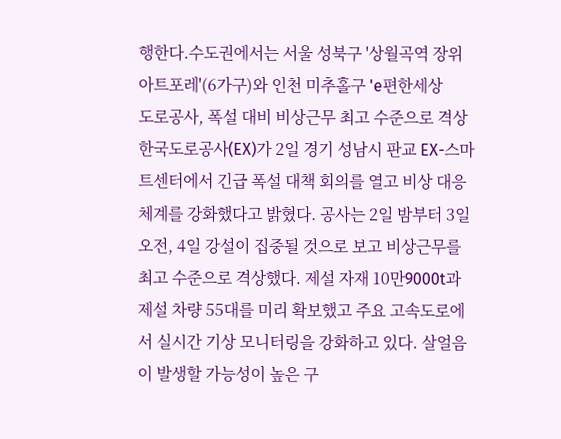행한다.수도권에서는 서울 성북구 '상월곡역 장위아트포레'(6가구)와 인천 미추홀구 'e편한세상
도로공사, 폭설 대비 비상근무 최고 수준으로 격상
한국도로공사(EX)가 2일 경기 성남시 판교 EX-스마트센터에서 긴급 폭설 대책 회의를 열고 비상 대응 체계를 강화했다고 밝혔다. 공사는 2일 밤부터 3일 오전, 4일 강설이 집중될 것으로 보고 비상근무를 최고 수준으로 격상했다. 제설 자재 10만9000t과 제설 차량 55대를 미리 확보했고 주요 고속도로에서 실시간 기상 모니터링을 강화하고 있다. 살얼음이 발생할 가능성이 높은 구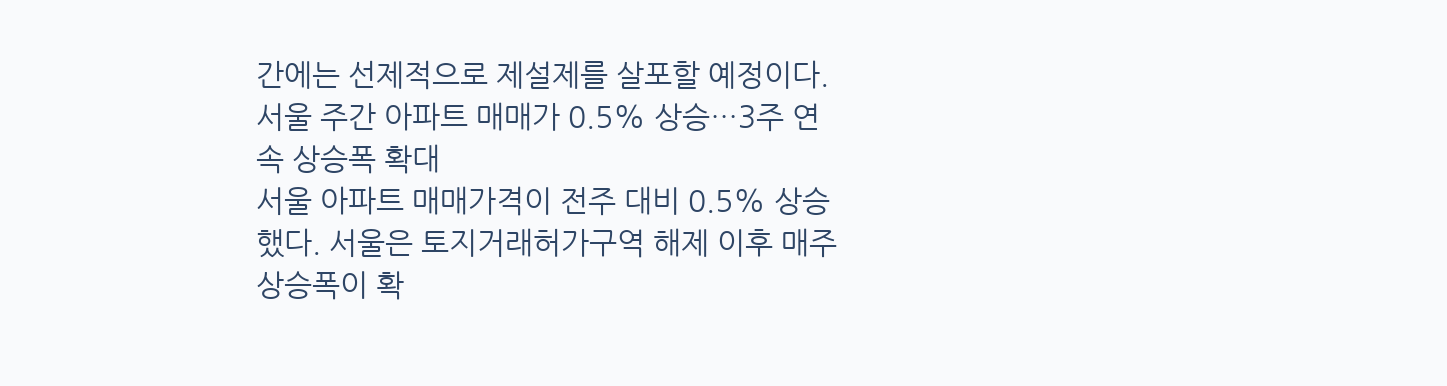간에는 선제적으로 제설제를 살포할 예정이다.
서울 주간 아파트 매매가 0.5% 상승…3주 연속 상승폭 확대
서울 아파트 매매가격이 전주 대비 0.5% 상승했다. 서울은 토지거래허가구역 해제 이후 매주 상승폭이 확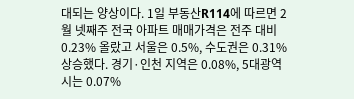대되는 양상이다. 1일 부동산R114에 따르면 2월 넷째주 전국 아파트 매매가격은 전주 대비 0.23% 올랐고 서울은 0.5%, 수도권은 0.31% 상승했다. 경기·인천 지역은 0.08%, 5대광역시는 0.07%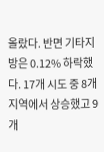올랐다. 반면 기타지방은 0.12% 하락했다. 17개 시도 중 8개 지역에서 상승했고 9개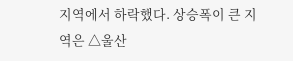지역에서 하락했다. 상승폭이 큰 지역은 △울산